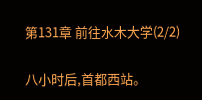第131章 前往水木大学(2/2)

八小时后,首都西站。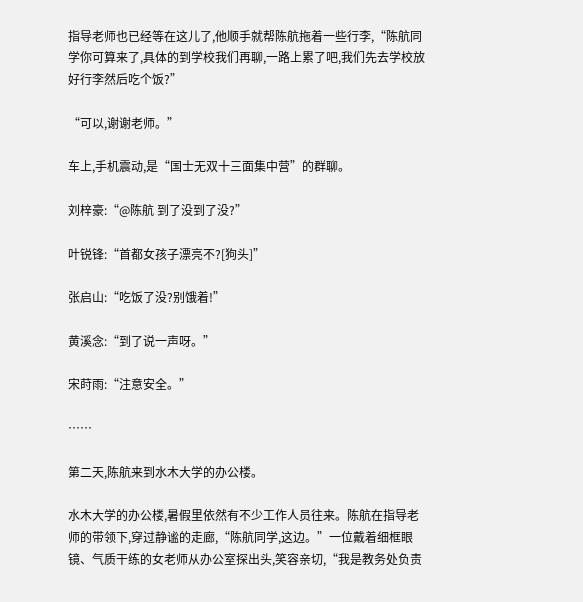指导老师也已经等在这儿了,他顺手就帮陈航拖着一些行李,“陈航同学你可算来了,具体的到学校我们再聊,一路上累了吧,我们先去学校放好行李然后吃个饭?”

“可以,谢谢老师。”

车上,手机震动,是“国士无双十三面集中营”的群聊。

刘梓豪:“@陈航 到了没到了没?”

叶锐锋:“首都女孩子漂亮不?[狗头]”

张启山:“吃饭了没?别饿着!”

黄溪念:“到了说一声呀。”

宋莳雨:“注意安全。”

……

第二天,陈航来到水木大学的办公楼。

水木大学的办公楼,暑假里依然有不少工作人员往来。陈航在指导老师的带领下,穿过静谧的走廊,“陈航同学,这边。”一位戴着细框眼镜、气质干练的女老师从办公室探出头,笑容亲切,“我是教务处负责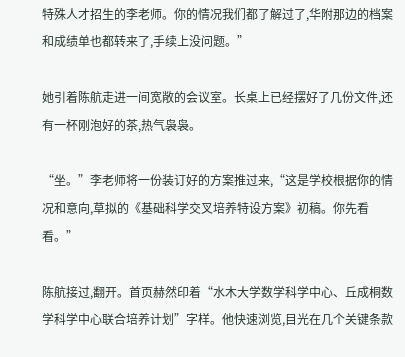特殊人才招生的李老师。你的情况我们都了解过了,华附那边的档案和成绩单也都转来了,手续上没问题。”

她引着陈航走进一间宽敞的会议室。长桌上已经摆好了几份文件,还有一杯刚泡好的茶,热气袅袅。

“坐。”李老师将一份装订好的方案推过来,“这是学校根据你的情况和意向,草拟的《基础科学交叉培养特设方案》初稿。你先看看。”

陈航接过,翻开。首页赫然印着“水木大学数学科学中心、丘成桐数学科学中心联合培养计划”字样。他快速浏览,目光在几个关键条款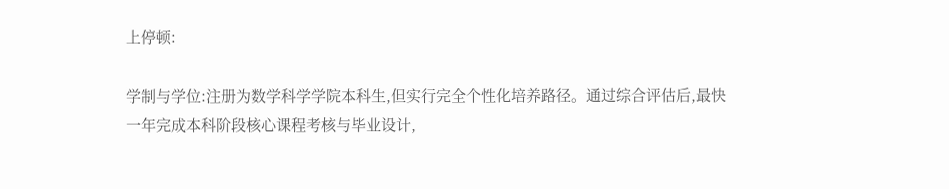上停顿:

学制与学位:注册为数学科学学院本科生,但实行完全个性化培养路径。通过综合评估后,最快一年完成本科阶段核心课程考核与毕业设计,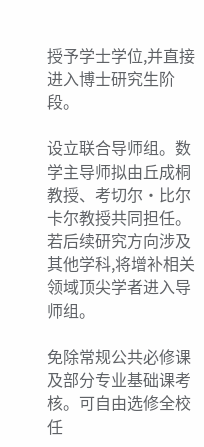授予学士学位,并直接进入博士研究生阶段。

设立联合导师组。数学主导师拟由丘成桐教授、考切尔·比尔卡尔教授共同担任。若后续研究方向涉及其他学科,将增补相关领域顶尖学者进入导师组。

免除常规公共必修课及部分专业基础课考核。可自由选修全校任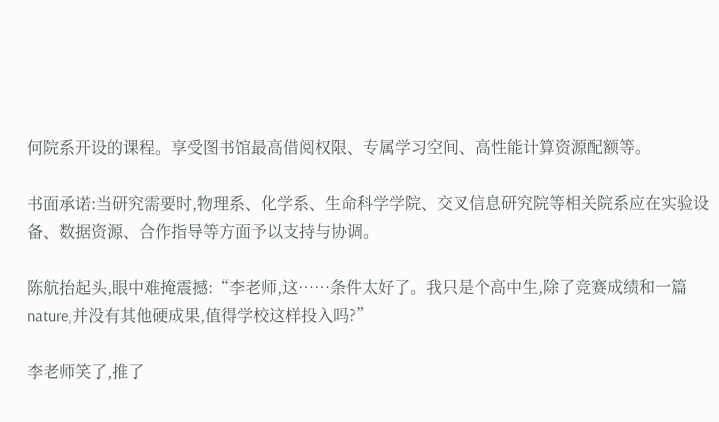何院系开设的课程。享受图书馆最高借阅权限、专属学习空间、高性能计算资源配额等。

书面承诺:当研究需要时,物理系、化学系、生命科学学院、交叉信息研究院等相关院系应在实验设备、数据资源、合作指导等方面予以支持与协调。

陈航抬起头,眼中难掩震撼:“李老师,这……条件太好了。我只是个高中生,除了竞赛成绩和一篇nature,并没有其他硬成果,值得学校这样投入吗?”

李老师笑了,推了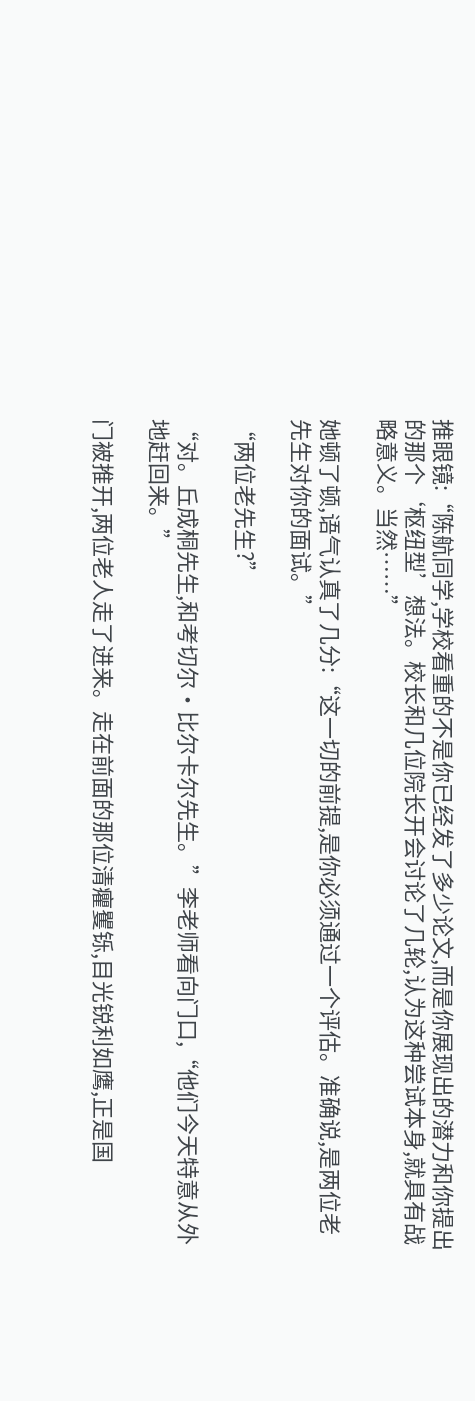推眼镜:“陈航同学,学校看重的不是你已经发了多少论文,而是你展现出的潜力和你提出的那个‘枢纽型’想法。校长和几位院长开会讨论了几轮,认为这种尝试本身,就具有战略意义。当然……”

她顿了顿,语气认真了几分:“这一切的前提,是你必须通过一个评估。准确说,是两位老先生对你的面试。”

“两位老先生?”

“对。丘成桐先生,和考切尔·比尔卡尔先生。”李老师看向门口,“他们今天特意从外地赶回来。”

门被推开,两位老人走了进来。走在前面的那位清癯矍铄,目光锐利如鹰,正是国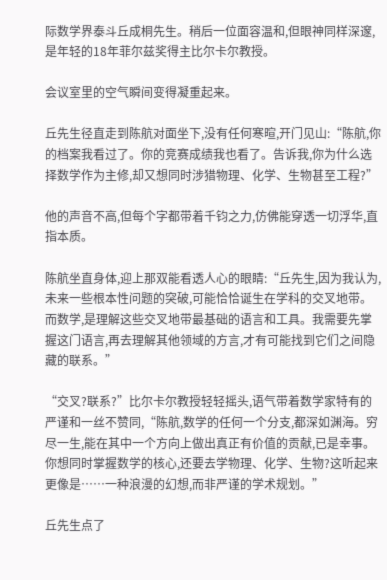际数学界泰斗丘成桐先生。稍后一位面容温和,但眼神同样深邃,是年轻的18年菲尔兹奖得主比尔卡尔教授。

会议室里的空气瞬间变得凝重起来。

丘先生径直走到陈航对面坐下,没有任何寒暄,开门见山:“陈航,你的档案我看过了。你的竞赛成绩我也看了。告诉我,你为什么选择数学作为主修,却又想同时涉猎物理、化学、生物甚至工程?”

他的声音不高,但每个字都带着千钧之力,仿佛能穿透一切浮华,直指本质。

陈航坐直身体,迎上那双能看透人心的眼睛:“丘先生,因为我认为,未来一些根本性问题的突破,可能恰恰诞生在学科的交叉地带。而数学,是理解这些交叉地带最基础的语言和工具。我需要先掌握这门语言,再去理解其他领域的方言,才有可能找到它们之间隐藏的联系。”

“交叉?联系?”比尔卡尔教授轻轻摇头,语气带着数学家特有的严谨和一丝不赞同,“陈航,数学的任何一个分支,都深如渊海。穷尽一生,能在其中一个方向上做出真正有价值的贡献,已是幸事。你想同时掌握数学的核心,还要去学物理、化学、生物?这听起来更像是……一种浪漫的幻想,而非严谨的学术规划。”

丘先生点了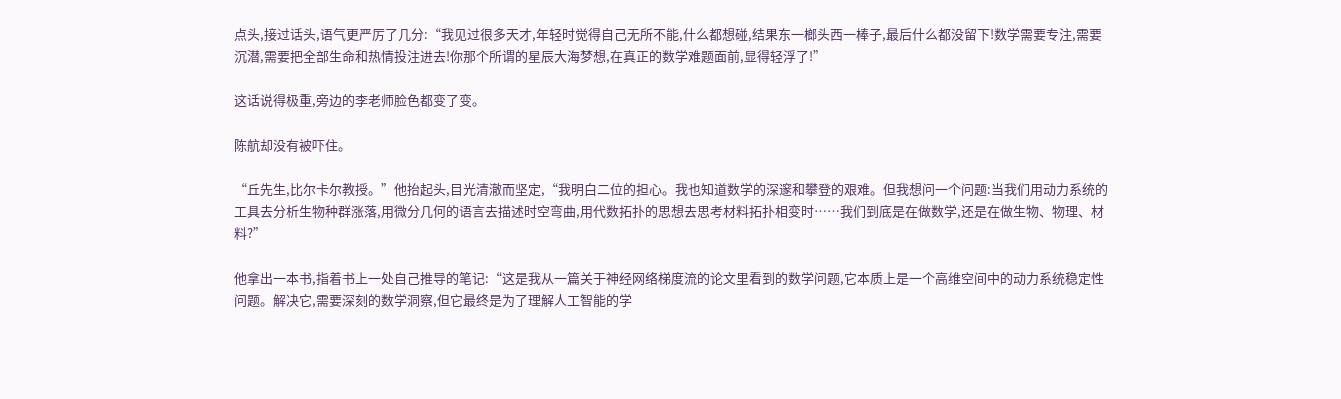点头,接过话头,语气更严厉了几分:“我见过很多天才,年轻时觉得自己无所不能,什么都想碰,结果东一榔头西一棒子,最后什么都没留下!数学需要专注,需要沉潜,需要把全部生命和热情投注进去!你那个所谓的星辰大海梦想,在真正的数学难题面前,显得轻浮了!”

这话说得极重,旁边的李老师脸色都变了变。

陈航却没有被吓住。

“丘先生,比尔卡尔教授。”他抬起头,目光清澈而坚定,“我明白二位的担心。我也知道数学的深邃和攀登的艰难。但我想问一个问题:当我们用动力系统的工具去分析生物种群涨落,用微分几何的语言去描述时空弯曲,用代数拓扑的思想去思考材料拓扑相变时……我们到底是在做数学,还是在做生物、物理、材料?”

他拿出一本书,指着书上一处自己推导的笔记:“这是我从一篇关于神经网络梯度流的论文里看到的数学问题,它本质上是一个高维空间中的动力系统稳定性问题。解决它,需要深刻的数学洞察,但它最终是为了理解人工智能的学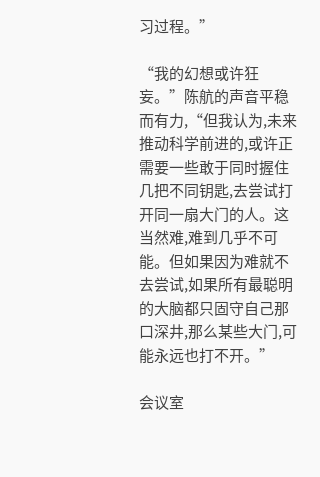习过程。”

“我的幻想或许狂妄。”陈航的声音平稳而有力,“但我认为,未来推动科学前进的,或许正需要一些敢于同时握住几把不同钥匙,去尝试打开同一扇大门的人。这当然难,难到几乎不可能。但如果因为难就不去尝试,如果所有最聪明的大脑都只固守自己那口深井,那么某些大门,可能永远也打不开。”

会议室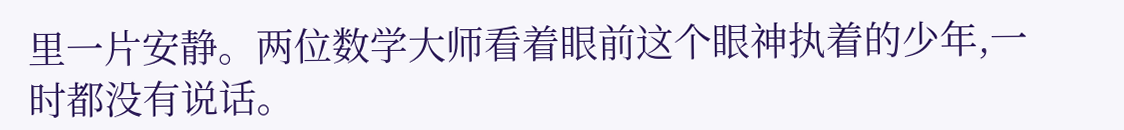里一片安静。两位数学大师看着眼前这个眼神执着的少年,一时都没有说话。